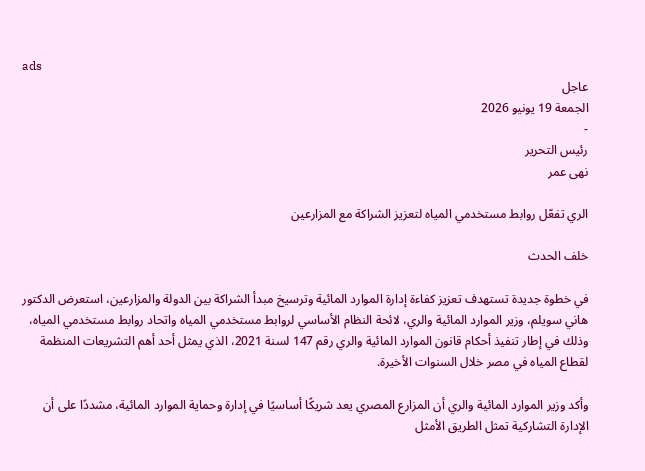ads
عاجل
الجمعة 19 يونيو 2026
-
رئيس التحرير
نهى عمر

الري تفعّل روابط مستخدمي المياه لتعزيز الشراكة مع المزارعين

خلف الحدث

في خطوة جديدة تستهدف تعزيز كفاءة إدارة الموارد المائية وترسيخ مبدأ الشراكة بين الدولة والمزارعين، استعرض الدكتور هاني سويلم، وزير الموارد المائية والري، لائحة النظام الأساسي لروابط مستخدمي المياه واتحاد روابط مستخدمي المياه، وذلك في إطار تنفيذ أحكام قانون الموارد المائية والري رقم 147 لسنة 2021، الذي يمثل أحد أهم التشريعات المنظمة لقطاع المياه في مصر خلال السنوات الأخيرة.

وأكد وزير الموارد المائية والري أن المزارع المصري يعد شريكًا أساسيًا في إدارة وحماية الموارد المائية، مشددًا على أن الإدارة التشاركية تمثل الطريق الأمثل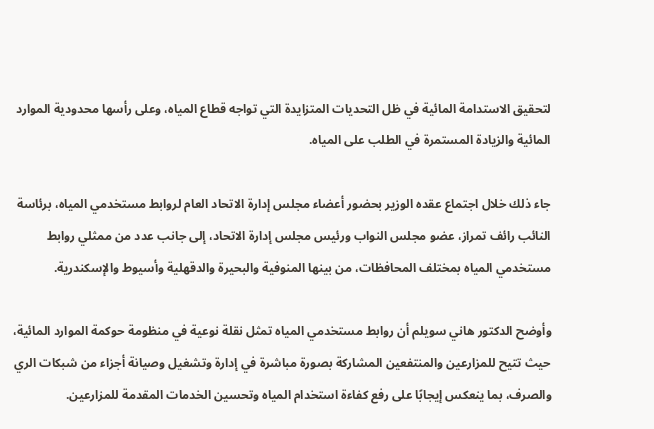لتحقيق الاستدامة المائية في ظل التحديات المتزايدة التي تواجه قطاع المياه، وعلى رأسها محدودية الموارد المائية والزيادة المستمرة في الطلب على المياه.

جاء ذلك خلال اجتماع عقده الوزير بحضور أعضاء مجلس إدارة الاتحاد العام لروابط مستخدمي المياه، برئاسة النائب رائف تمراز، عضو مجلس النواب ورئيس مجلس إدارة الاتحاد، إلى جانب عدد من ممثلي روابط مستخدمي المياه بمختلف المحافظات، من بينها المنوفية والبحيرة والدقهلية وأسيوط والإسكندرية.

وأوضح الدكتور هاني سويلم أن روابط مستخدمي المياه تمثل نقلة نوعية في منظومة حوكمة الموارد المائية، حيث تتيح للمزارعين والمنتفعين المشاركة بصورة مباشرة في إدارة وتشغيل وصيانة أجزاء من شبكات الري والصرف، بما ينعكس إيجابًا على رفع كفاءة استخدام المياه وتحسين الخدمات المقدمة للمزارعين.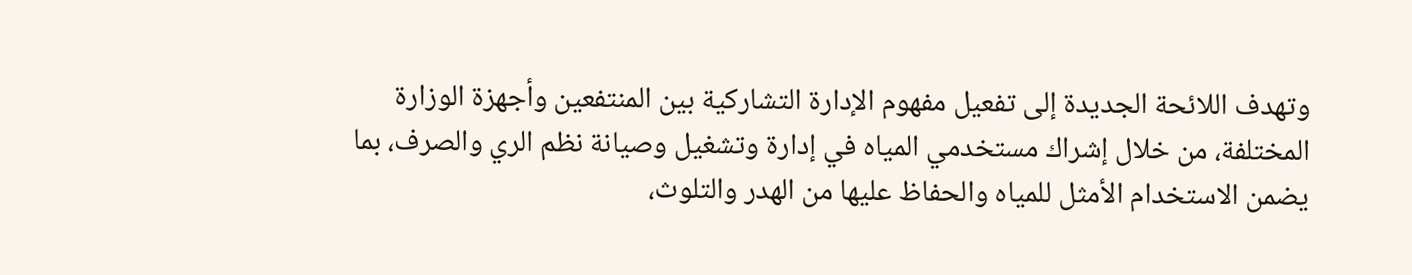وتهدف اللائحة الجديدة إلى تفعيل مفهوم الإدارة التشاركية بين المنتفعين وأجهزة الوزارة المختلفة، من خلال إشراك مستخدمي المياه في إدارة وتشغيل وصيانة نظم الري والصرف، بما يضمن الاستخدام الأمثل للمياه والحفاظ عليها من الهدر والتلوث،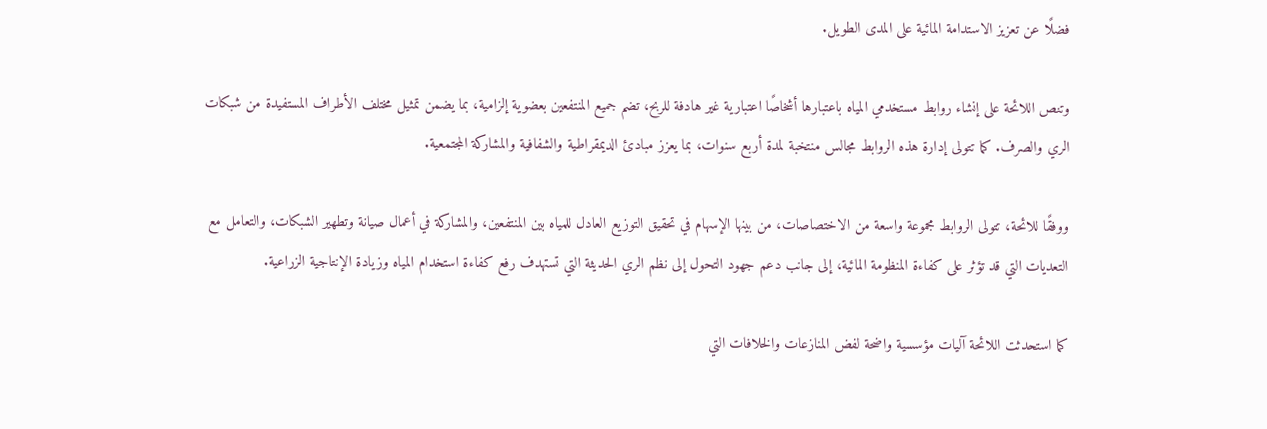فضلًا عن تعزيز الاستدامة المائية على المدى الطويل.

وتنص اللائحة على إنشاء روابط مستخدمي المياه باعتبارها أشخاصًا اعتبارية غير هادفة للربح، تضم جميع المنتفعين بعضوية إلزامية، بما يضمن تمثيل مختلف الأطراف المستفيدة من شبكات الري والصرف. كما تتولى إدارة هذه الروابط مجالس منتخبة لمدة أربع سنوات، بما يعزز مبادئ الديمقراطية والشفافية والمشاركة المجتمعية.

ووفقًا للائحة، تتولى الروابط مجموعة واسعة من الاختصاصات، من بينها الإسهام في تحقيق التوزيع العادل للمياه بين المنتفعين، والمشاركة في أعمال صيانة وتطهير الشبكات، والتعامل مع التعديات التي قد تؤثر على كفاءة المنظومة المائية، إلى جانب دعم جهود التحول إلى نظم الري الحديثة التي تستهدف رفع كفاءة استخدام المياه وزيادة الإنتاجية الزراعية.

كما استحدثت اللائحة آليات مؤسسية واضحة لفض المنازعات والخلافات التي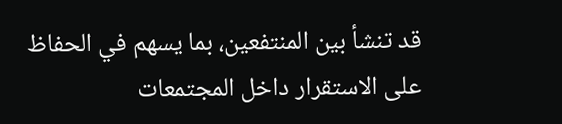قد تنشأ بين المنتفعين، بما يسهم في الحفاظ على الاستقرار داخل المجتمعات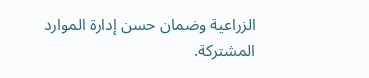الزراعية وضمان حسن إدارة الموارد المشتركة.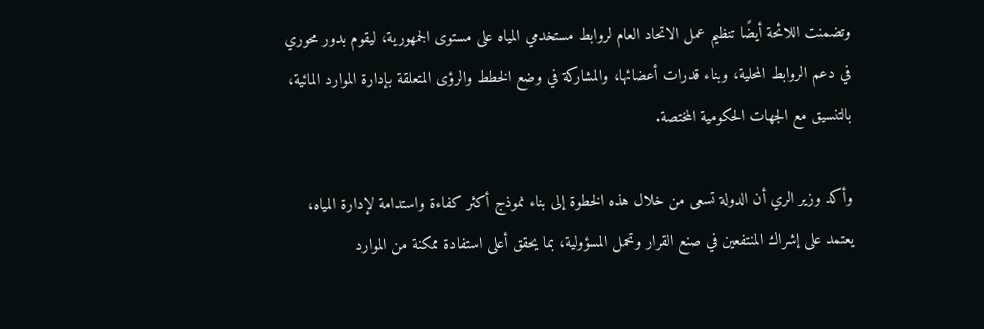وتضمنت اللائحة أيضًا تنظيم عمل الاتحاد العام لروابط مستخدمي المياه على مستوى الجمهورية، ليقوم بدور محوري في دعم الروابط المحلية، وبناء قدرات أعضائها، والمشاركة في وضع الخطط والرؤى المتعلقة بإدارة الموارد المائية، بالتنسيق مع الجهات الحكومية المختصة.

وأكد وزير الري أن الدولة تسعى من خلال هذه الخطوة إلى بناء نموذج أكثر كفاءة واستدامة لإدارة المياه، يعتمد على إشراك المنتفعين في صنع القرار وتحمل المسؤولية، بما يحقق أعلى استفادة ممكنة من الموارد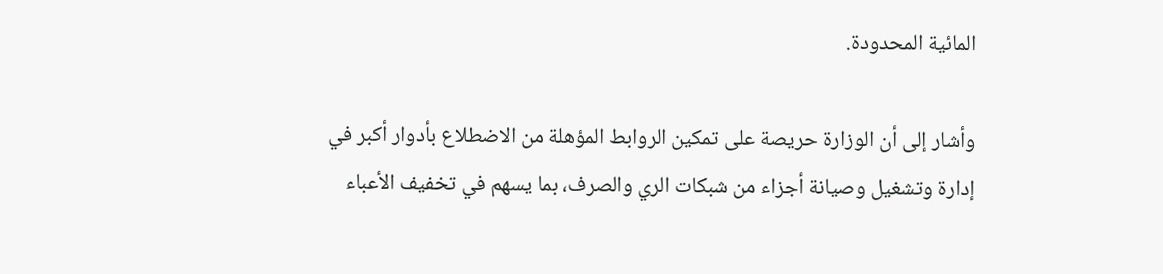المائية المحدودة.

وأشار إلى أن الوزارة حريصة على تمكين الروابط المؤهلة من الاضطلاع بأدوار أكبر في إدارة وتشغيل وصيانة أجزاء من شبكات الري والصرف، بما يسهم في تخفيف الأعباء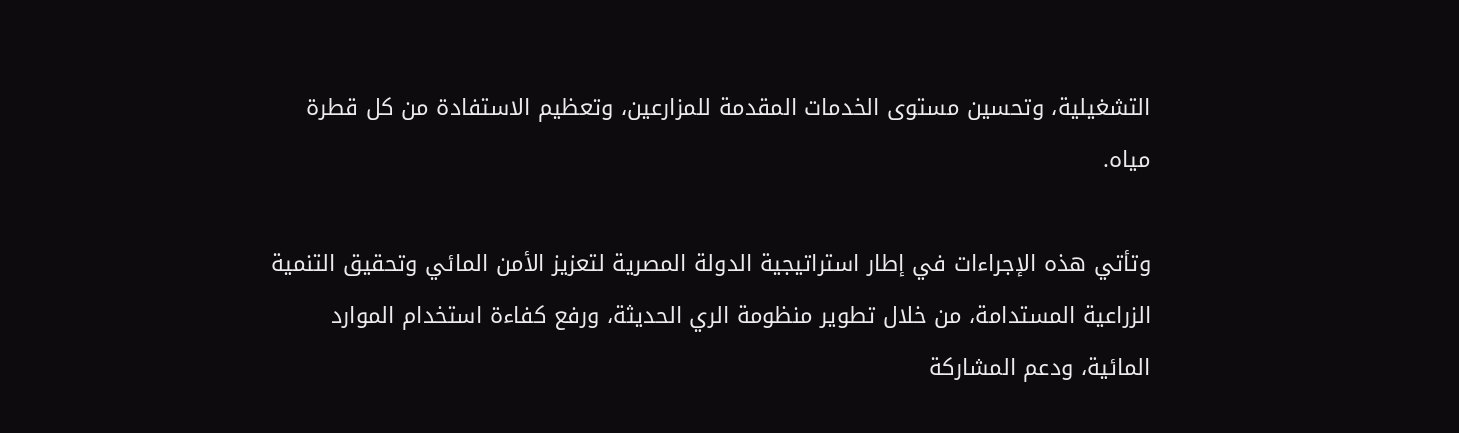التشغيلية، وتحسين مستوى الخدمات المقدمة للمزارعين، وتعظيم الاستفادة من كل قطرة مياه.

وتأتي هذه الإجراءات في إطار استراتيجية الدولة المصرية لتعزيز الأمن المائي وتحقيق التنمية الزراعية المستدامة، من خلال تطوير منظومة الري الحديثة، ورفع كفاءة استخدام الموارد المائية، ودعم المشاركة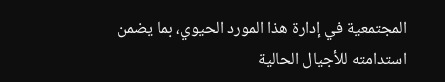المجتمعية في إدارة هذا المورد الحيوي، بما يضمن استدامته للأجيال الحالية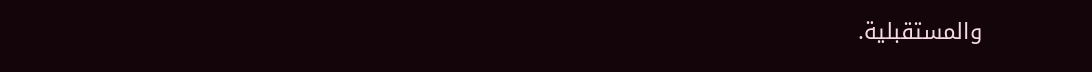والمستقبلية.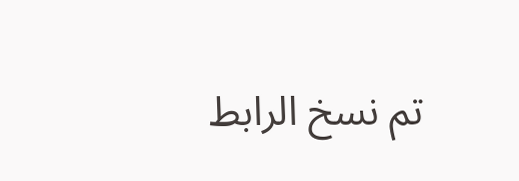تم نسخ الرابط